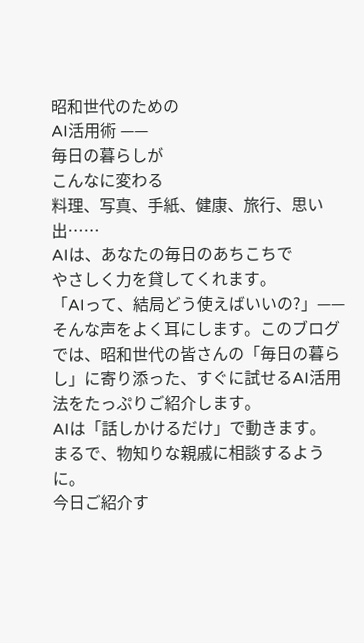昭和世代のための
AI活用術 ——
毎日の暮らしが
こんなに変わる
料理、写真、手紙、健康、旅行、思い出……
AIは、あなたの毎日のあちこちで
やさしく力を貸してくれます。
「AIって、結局どう使えばいいの?」——そんな声をよく耳にします。このブログでは、昭和世代の皆さんの「毎日の暮らし」に寄り添った、すぐに試せるAI活用法をたっぷりご紹介します。
AIは「話しかけるだけ」で動きます。
まるで、物知りな親戚に相談するように。
今日ご紹介す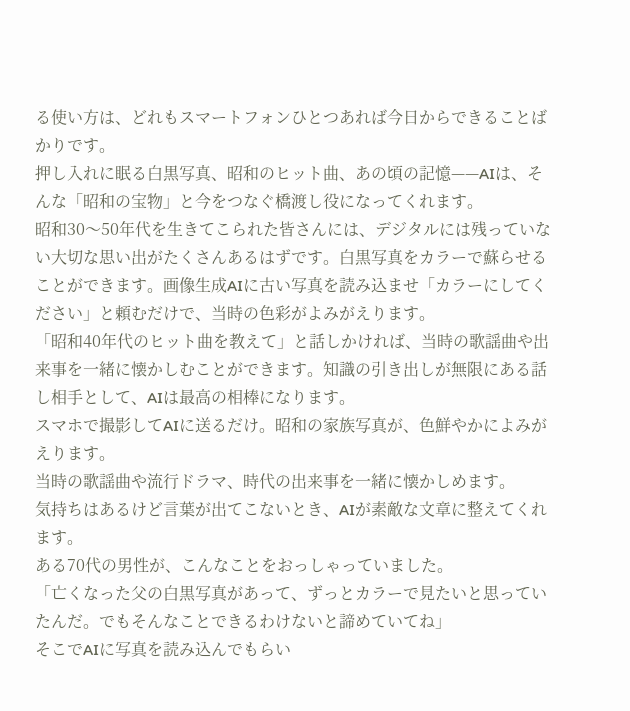る使い方は、どれもスマートフォンひとつあれば今日からできることばかりです。
押し入れに眠る白黒写真、昭和のヒット曲、あの頃の記憶——AIは、そんな「昭和の宝物」と今をつなぐ橋渡し役になってくれます。
昭和30〜50年代を生きてこられた皆さんには、デジタルには残っていない大切な思い出がたくさんあるはずです。白黒写真をカラーで蘇らせることができます。画像生成AIに古い写真を読み込ませ「カラーにしてください」と頼むだけで、当時の色彩がよみがえります。
「昭和40年代のヒット曲を教えて」と話しかければ、当時の歌謡曲や出来事を一緒に懐かしむことができます。知識の引き出しが無限にある話し相手として、AIは最高の相棒になります。
スマホで撮影してAIに送るだけ。昭和の家族写真が、色鮮やかによみがえります。
当時の歌謡曲や流行ドラマ、時代の出来事を一緒に懐かしめます。
気持ちはあるけど言葉が出てこないとき、AIが素敵な文章に整えてくれます。
ある70代の男性が、こんなことをおっしゃっていました。
「亡くなった父の白黒写真があって、ずっとカラーで見たいと思っていたんだ。でもそんなことできるわけないと諦めていてね」
そこでAIに写真を読み込んでもらい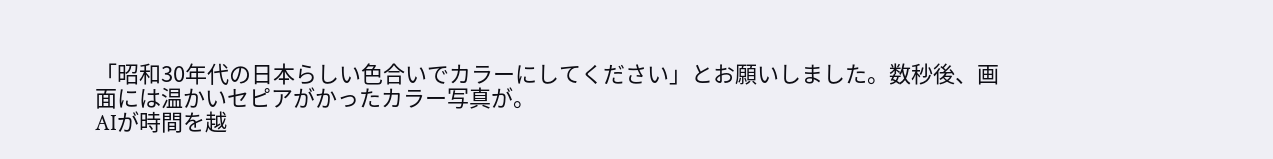「昭和30年代の日本らしい色合いでカラーにしてください」とお願いしました。数秒後、画面には温かいセピアがかったカラー写真が。
AIが時間を越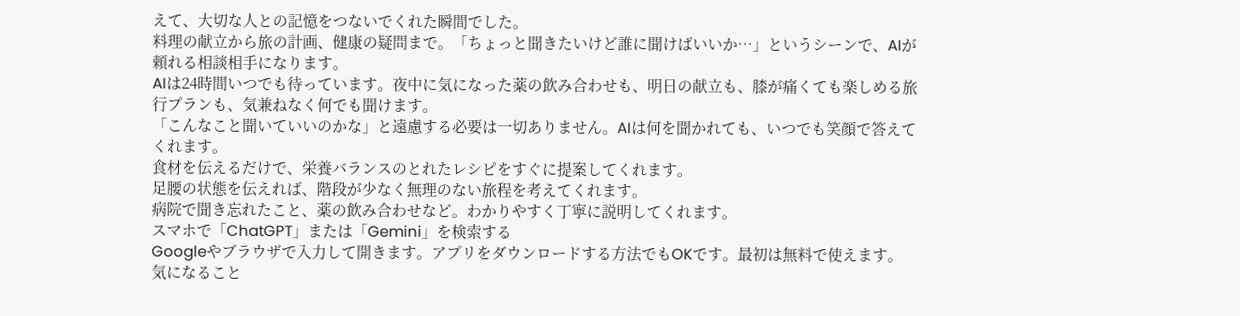えて、大切な人との記憶をつないでくれた瞬間でした。
料理の献立から旅の計画、健康の疑問まで。「ちょっと聞きたいけど誰に聞けばいいか…」というシーンで、AIが頼れる相談相手になります。
AIは24時間いつでも待っています。夜中に気になった薬の飲み合わせも、明日の献立も、膝が痛くても楽しめる旅行プランも、気兼ねなく何でも聞けます。
「こんなこと聞いていいのかな」と遠慮する必要は一切ありません。AIは何を聞かれても、いつでも笑顔で答えてくれます。
食材を伝えるだけで、栄養バランスのとれたレシピをすぐに提案してくれます。
足腰の状態を伝えれば、階段が少なく無理のない旅程を考えてくれます。
病院で聞き忘れたこと、薬の飲み合わせなど。わかりやすく丁寧に説明してくれます。
スマホで「ChatGPT」または「Gemini」を検索する
Googleやブラウザで入力して開きます。アプリをダウンロードする方法でもOKです。最初は無料で使えます。
気になること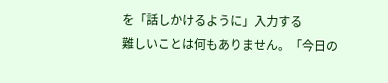を「話しかけるように」入力する
難しいことは何もありません。「今日の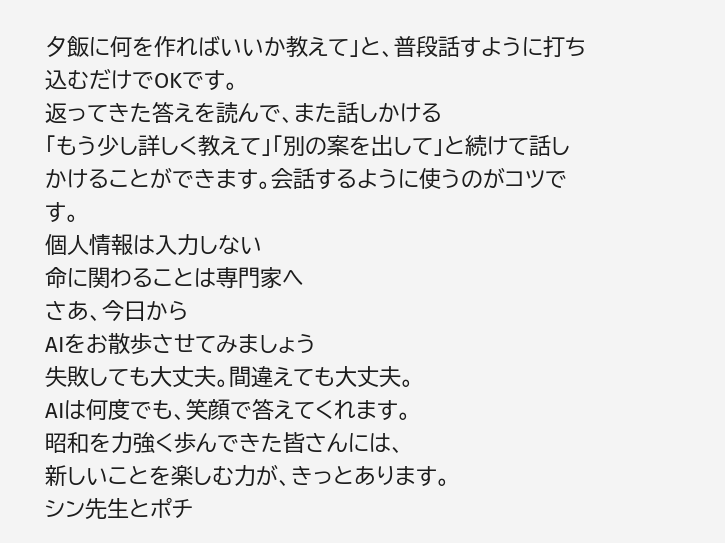夕飯に何を作ればいいか教えて」と、普段話すように打ち込むだけでOKです。
返ってきた答えを読んで、また話しかける
「もう少し詳しく教えて」「別の案を出して」と続けて話しかけることができます。会話するように使うのがコツです。
個人情報は入力しない
命に関わることは専門家へ
さあ、今日から
AIをお散歩させてみましょう
失敗しても大丈夫。間違えても大丈夫。
AIは何度でも、笑顔で答えてくれます。
昭和を力強く歩んできた皆さんには、
新しいことを楽しむ力が、きっとあります。
シン先生とポチ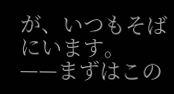が、いつもそばにいます。
——まずはこの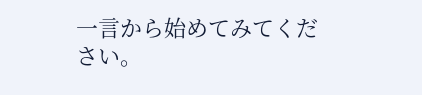一言から始めてみてください。